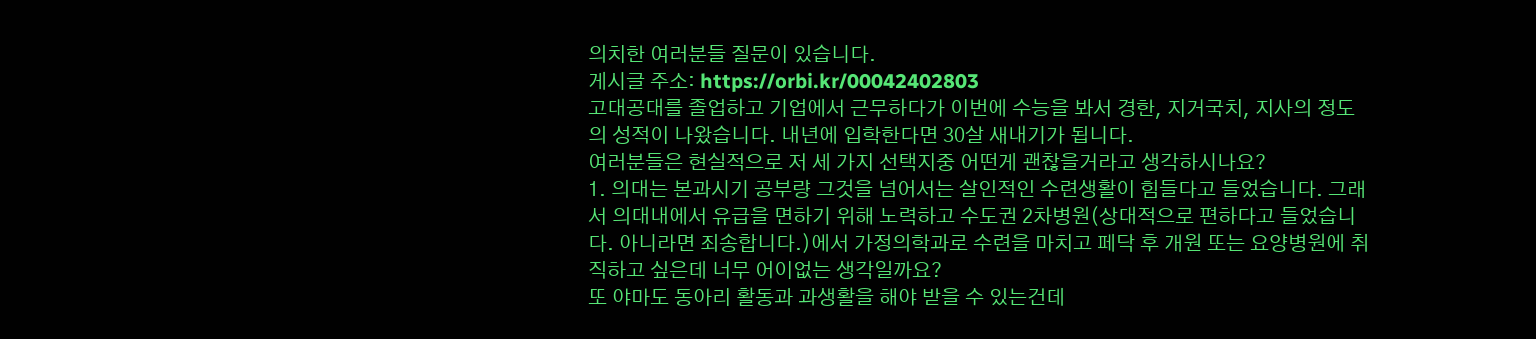의치한 여러분들 질문이 있습니다.
게시글 주소: https://orbi.kr/00042402803
고대공대를 졸업하고 기업에서 근무하다가 이번에 수능을 봐서 경한, 지거국치, 지사의 정도의 성적이 나왔습니다. 내년에 입학한다면 30살 새내기가 됩니다.
여러분들은 현실적으로 저 세 가지 선택지중 어떤게 괜찮을거라고 생각하시나요?
1. 의대는 본과시기 공부량 그것을 넘어서는 살인적인 수련생활이 힘들다고 들었습니다. 그래서 의대내에서 유급을 면하기 위해 노력하고 수도권 2차병원(상대적으로 편하다고 들었습니다. 아니라면 죄송합니다.)에서 가정의학과로 수련을 마치고 페닥 후 개원 또는 요양병원에 취직하고 싶은데 너무 어이없는 생각일까요?
또 야마도 동아리 활동과 과생활을 해야 받을 수 있는건데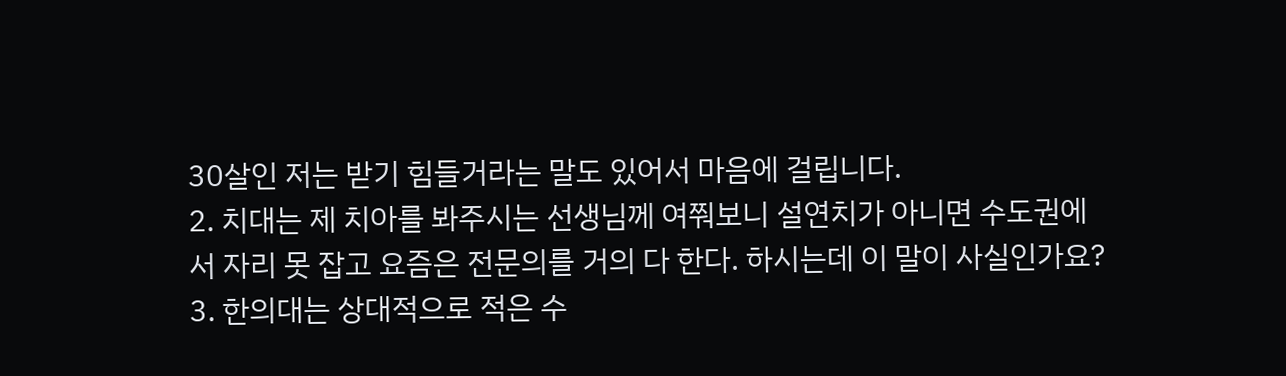30살인 저는 받기 힘들거라는 말도 있어서 마음에 걸립니다.
2. 치대는 제 치아를 봐주시는 선생님께 여쭤보니 설연치가 아니면 수도권에서 자리 못 잡고 요즘은 전문의를 거의 다 한다. 하시는데 이 말이 사실인가요?
3. 한의대는 상대적으로 적은 수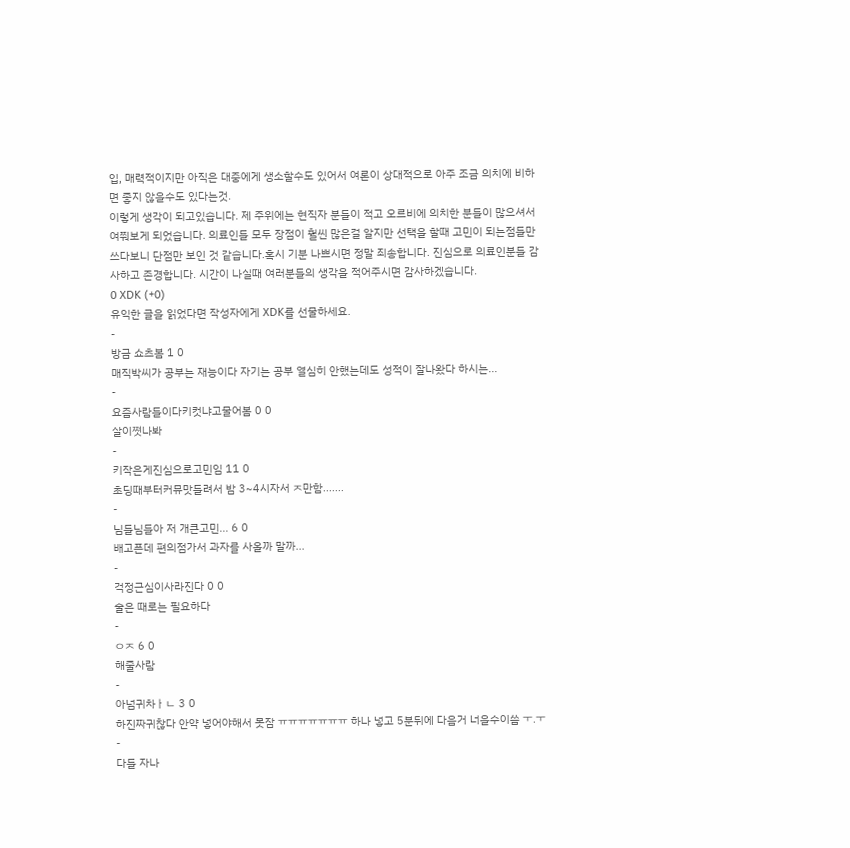입, 매력적이지만 아직은 대중에게 생소할수도 있어서 여론이 상대적으로 아주 조금 의치에 비하면 좋지 않을수도 있다는것.
이렇게 생각이 되고있습니다. 제 주위에는 현직자 분들이 적고 오르비에 의치한 분들이 많으셔서 여쭤보게 되었습니다. 의료인들 모두 장점이 훨씬 많은걸 알지만 선택을 할때 고민이 되는점들만 쓰다보니 단점만 보인 것 같습니다.혹시 기분 나쁘시면 정말 죄송합니다. 진심으로 의료인분들 감사하고 존경합니다. 시간이 나실때 여러분들의 생각을 적어주시면 감사하겠습니다.
0 XDK (+0)
유익한 글을 읽었다면 작성자에게 XDK를 선물하세요.
-
방금 쇼츠봄 1 0
매직박씨가 공부는 재능이다 자기는 공부 열심히 안했는데도 성적이 잘나왔다 하시는...
-
요즘사람들이다키컷냐고물어봄 0 0
살이쪗나봐
-
키작은게진심으로고민임 11 0
초딩때부터커뮤맛들려서 밤 3~4시자서 ㅈ만함.......
-
님들님들아 저 개큰고민... 6 0
배고픈데 편의점가서 과자를 사올까 말까...
-
걱정근심이사라진다 0 0
술은 때로는 필요하다
-
ㅇㅈ 6 0
해줄사람
-
아넘귀차ㅏㄴ 3 0
하진짜귀찮다 안약 넣어야해서 못잠 ㅠㅠㅠㅠㅠㅠㅠ 하나 넣고 5분뒤에 다음거 너을수이씀 ㅜ.ㅜ
-
다들 자나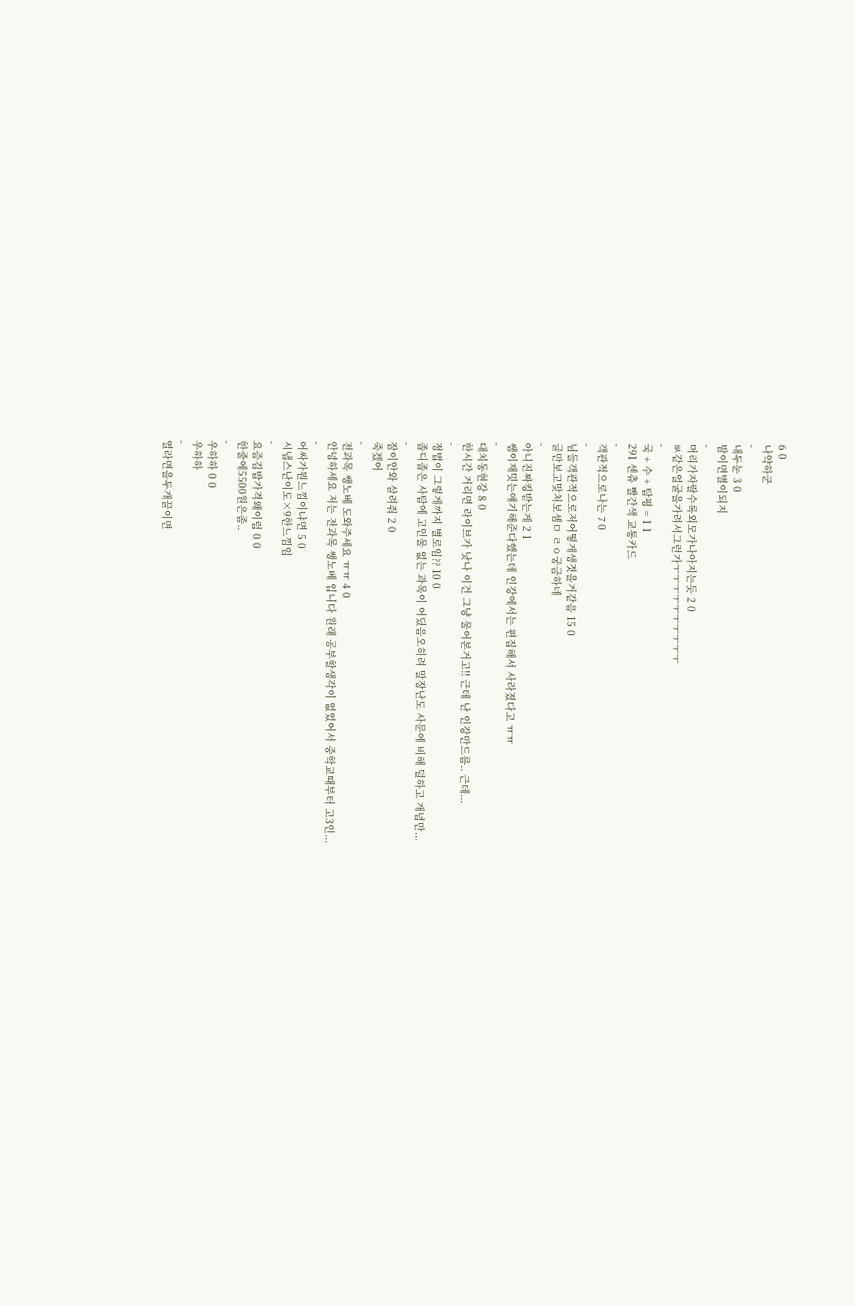6 0
나약하군
-
내두눈 3 0
밤이면별이되지
-
머리가자랄수록외모가나아지는듯 2 0
ㅄ같은얼굴을가려서그런가ㅜㅜㅜㅜㅜㅜㅜㅜㅜㅜ
-
국 + 수 + 탐평 = 1 1
291 센츄 빨간색 교통카드
-
객관적으로나는 7 0
-
님들객관적으로저어떻게생겻을거같음 15 0
글만보고맞처보셈ㅁ ㄹㅇ궁금하네
-
아니진짜킹받는게 2 1
쌤이재밋는얘기해준다했는데 인강에서는 편집해서 사라졌다고 ㅠㅠ
-
대치동현강 8 0
한시간 거리면 라이브가 낫나 이건 그냥 물어본거고!! 근데 난 인강만드름.. 근데...
-
정법이 그렇게까지 별로임?? 10 0
좁디좁은 사탐에 고인물 없는 과목이 어딨음오히려 말장난도 사문에 비해 덜하고 개념만...
-
잠이안와 살려줘 2 0
죽겠어
-
전과목 쌩노베 도와주세요 ㅠㅠ 4 0
안녕하세요 저는 전과목 쌩노베 입니다 원래 공부할생각이 없었어서 중학교때부터 고3인...
-
어싸가뭔느낌이냐면 5 0
시냅스난이도×9한느낌임
-
요즘김밥가격왜이럼 0 0
한줄에5500원은좀..
-
우하하 0 0
우하하
-
열라면을두개끌이면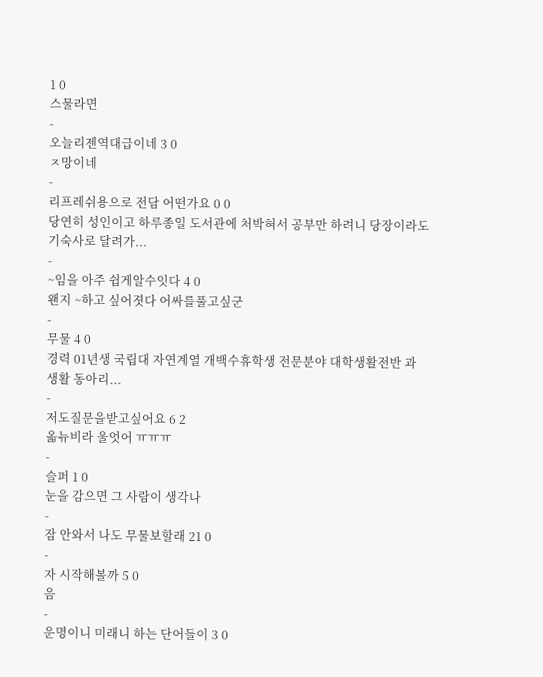1 0
스물라면
-
오늘리젠역대급이네 3 0
ㅈ망이네
-
리프레쉬용으로 전담 어떤가요 0 0
당연히 성인이고 하루종일 도서관에 처박혀서 공부만 하려니 당장이라도 기숙사로 달려가...
-
~임을 아주 쉽게알수잇다 4 0
왠지 ~하고 싶어졋다 어싸를풀고싶군
-
무물 4 0
경력 01년생 국립대 자연계열 개백수휴학생 전문분야 대학생활전반 과생활 동아리...
-
저도질문을받고싶어요 6 2
옯뉴비라 울엇어 ㅠㅠㅠ
-
슬퍼 1 0
눈을 감으면 그 사람이 생각나
-
잠 안와서 나도 무물보할래 21 0
-
자 시작해볼까 5 0
음
-
운명이니 미래니 하는 단어들이 3 0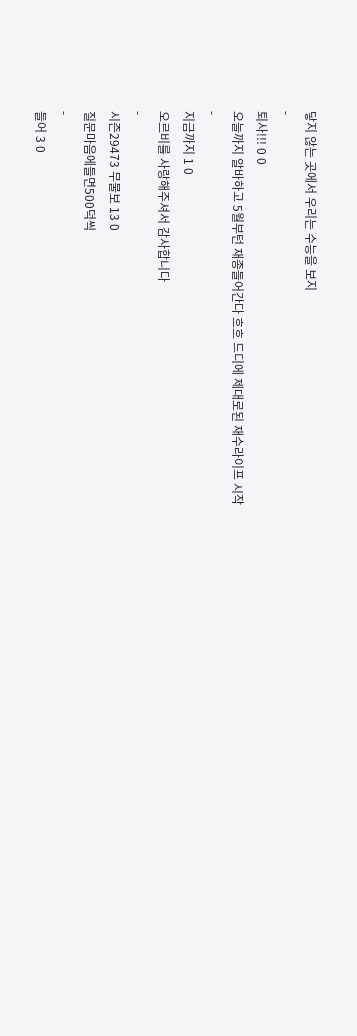닿지 않는 곳에서 우리는 수능을 보지
-
퇴사!!! 0 0
오늘까지 알바하고 5월부턴 재종들어간다 흐흐 드디에 제대로된 재수라이프 시작
-
지금까지 1 0
오르비를 사랑해주셔서 감사합니다
-
시즌29473 무물보 13 0
질문마음에들면500덕씩
-
들어 3 0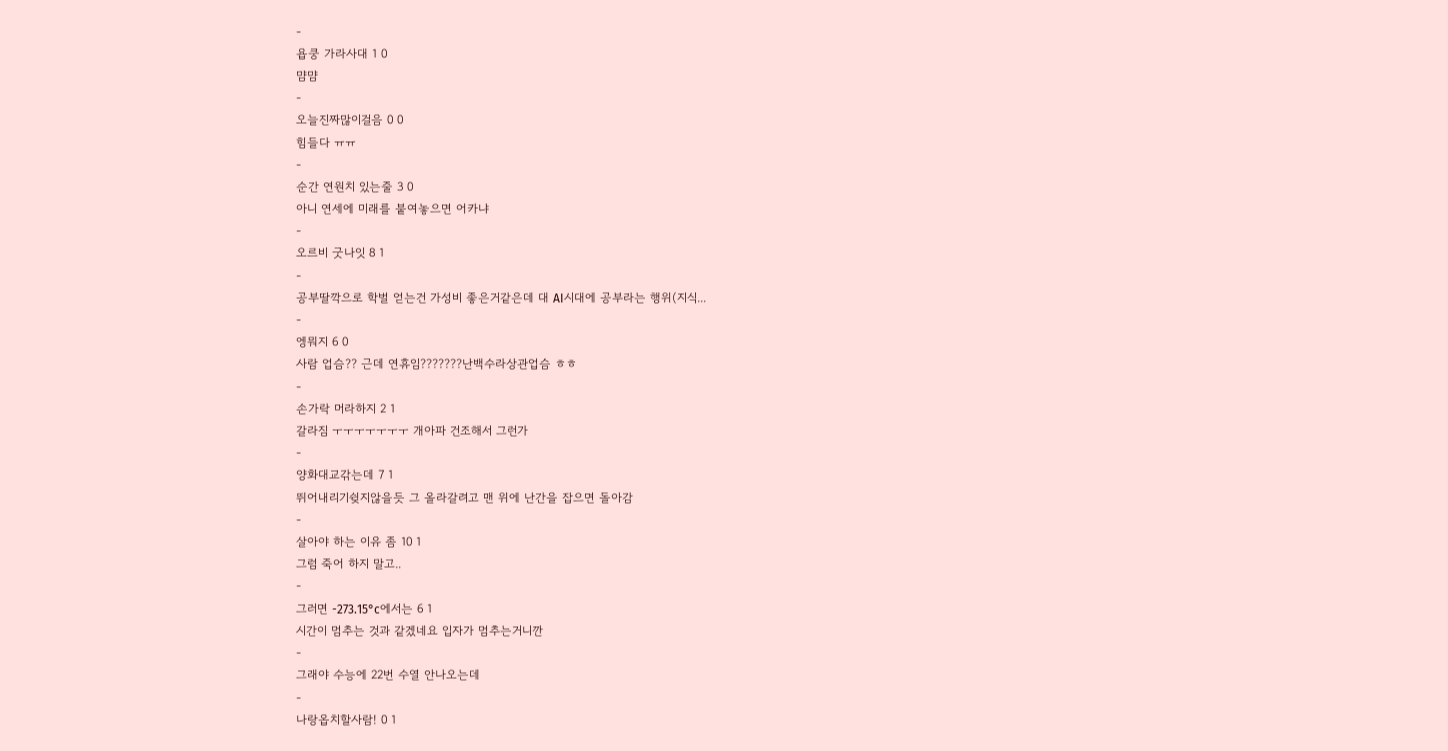-
욥쿵 가라사대 1 0
먐먐
-
오늘진짜많이걸음 0 0
힘들다 ㅠㅠ
-
순간 연원치 있는줄 3 0
아니 연세에 미래를 붙여놓으면 어카냐
-
오르비 굿나잇 8 1
-
공부딸깍으로 학벌 얻는건 가성비 좋은거같은데 대 AI시대에 공부라는 행위(지식...
-
엥뭐지 6 0
사람 업슴?? 근데 연휴임???????난백수라상관업슴 ㅎㅎ
-
손가락 머라하지 2 1
갈라짐 ㅜㅜㅜㅜㅜㅜㅜ 개아파 건조해서 그런가
-
양화대교갂는데 7 1
뛰어내리기슂지않을듯 그 올라갈려고 맨 위에 난간을 잡으면 돌아감
-
살아야 하는 이유 좀 10 1
그럼 죽어 하지 말고..
-
그러면 -273.15°c에서는 6 1
시간이 멈추는 것과 같겠네요 입자가 멈추는거니깐
-
그래야 수능에 22번 수열 안나오는데
-
나랑옵치할사람! 0 1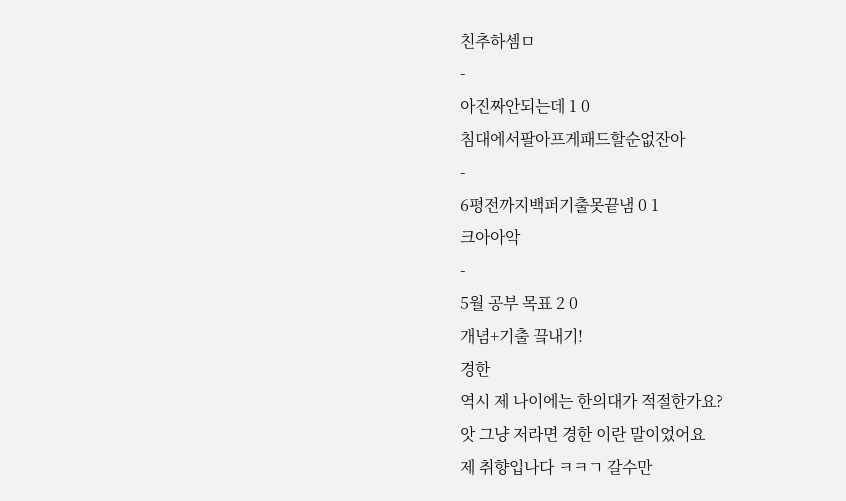친추하셈ㅁ
-
아진짜안되는데 1 0
침대에서팔아프게패드할순없잔아
-
6평전까지백퍼기출못끝냄 0 1
크아아악
-
5월 공부 목표 2 0
개념+기출 끜내기!
경한
역시 제 나이에는 한의대가 적절한가요?
앗 그냥 저라면 경한 이란 말이었어요
제 취향입나다 ㅋㅋㄱ 갈수만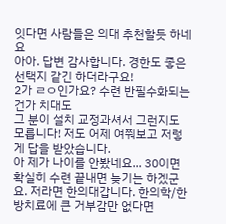잇다면 사람들은 의대 추천할듯 하네요
아아. 답변 감사합니다. 경한도 좋은 선택지 같긴 하더라구요!
2가 ㄹㅇ인가요? 수련 반필수화되는건가 치대도
그 분이 설치 교정과셔서 그런지도 모릅니다! 저도 어제 여쭤보고 저렇게 답을 받았습니다.
아 제가 나이를 안봤네요... 30이면 확실히 수련 끝내면 늦기는 하겠군요. 저라면 한의대갑니다. 한의학/한방치료에 큰 거부감만 없다면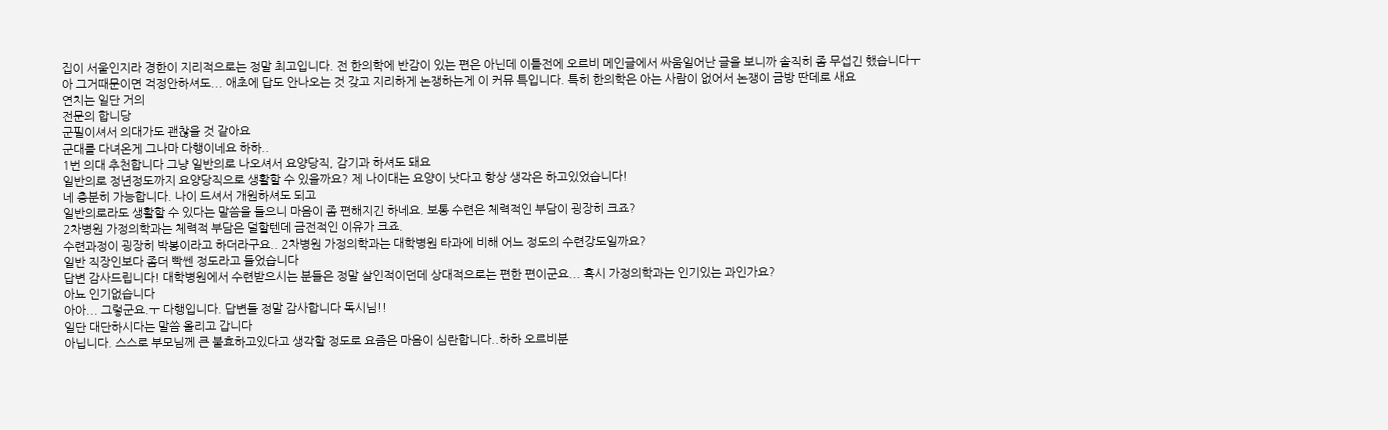집이 서울인지라 경한이 지리적으로는 정말 최고입니다. 전 한의학에 반감이 있는 편은 아닌데 이틀전에 오르비 메인글에서 싸움일어난 글을 보니까 솔직히 좀 무섭긴 했습니다ㅜ
아 그거때문이면 걱정안하셔도... 애초에 답도 안나오는 것 갖고 지리하게 논쟁하는게 이 커뮤 특입니다. 특히 한의학은 아는 사람이 없어서 논쟁이 금방 딴데로 새요
연치는 일단 거의
전문의 합니당
군필이셔서 의대가도 괜찮을 것 같아요
군대를 다녀온게 그나마 다행이네요 하하..
1번 의대 추천합니다 그냥 일반의로 나오셔서 요양당직, 감기과 하셔도 돼요
일반의로 정년정도까지 요양당직으로 생활할 수 있을까요? 제 나이대는 요양이 낫다고 항상 생각은 하고있었습니다!
네 충분히 가능합니다. 나이 드셔서 개원하셔도 되고
일반의로라도 생활할 수 있다는 말씀을 들으니 마음이 좀 편해지긴 하네요. 보통 수련은 체력적인 부담이 굉장히 크죠?
2차병원 가정의학과는 체력적 부담은 덜할텐데 금전적인 이유가 크죠.
수련과정이 굉장히 박봉이라고 하더라구요.. 2차병원 가정의학과는 대학병원 타과에 비해 어느 정도의 수련강도일까요?
일반 직장인보다 좀더 빡쎈 정도라고 들었습니다
답변 감사드립니다! 대학병원에서 수련받으시는 분들은 정말 살인적이던데 상대적으로는 편한 편이군요... 혹시 가정의학과는 인기있는 과인가요?
아뇨 인기없습니다
아아... 그렇군요.ㅜ 다행입니다. 답변들 정말 감사합니다 독시님!!
일단 대단하시다는 말씀 올리고 갑니다
아닙니다. 스스로 부모님께 큰 불효하고있다고 생각할 정도로 요즘은 마음이 심란합니다..하하 오르비분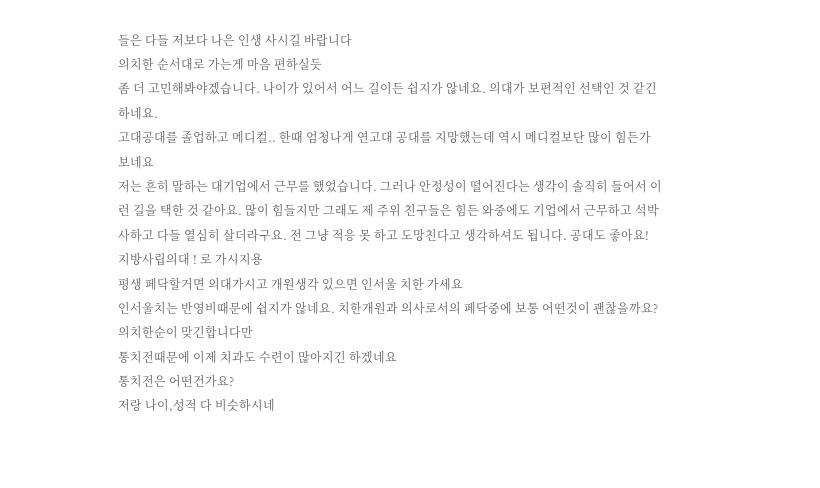들은 다들 저보다 나은 인생 사시길 바랍니다
의치한 순서대로 가는게 마음 편하실듯
좀 더 고민해봐야겠습니다. 나이가 있어서 어느 길이든 쉽지가 않네요. 의대가 보편적인 선택인 것 같긴하네요.
고대공대를 졸업하고 메디컬.. 한때 엄청나게 연고대 공대를 지망했는데 역시 메디컬보단 많이 힘든가보네요
저는 흔히 말하는 대기업에서 근무를 했었습니다. 그러나 안정성이 떨어진다는 생각이 솔직히 들어서 이런 길을 택한 것 같아요. 많이 힘들지만 그래도 제 주위 친구들은 힘든 와중에도 기업에서 근무하고 석박사하고 다들 열심히 살더라구요. 전 그냥 적응 못 하고 도망친다고 생각하셔도 됩니다. 공대도 좋아요!
지방사립의대 ! 로 가시지용
평생 페닥할거면 의대가시고 개원생각 있으면 인서울 치한 가세요
인서울치는 반영비때문에 쉽지가 않네요. 치한개원과 의사로서의 페닥중에 보통 어떤것이 괜찮을까요?
의치한순이 맞긴합니다만
통치전때문에 이제 치과도 수련이 많아지긴 하겠네요
통치전은 어떤건가요?
저랑 나이,성적 다 비슷하시네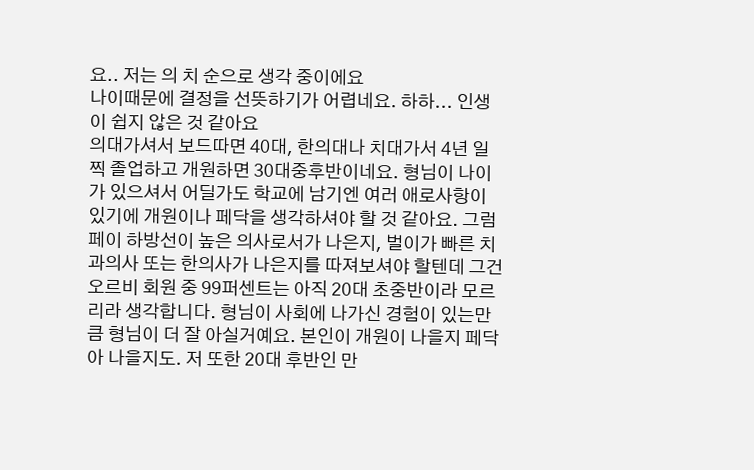요.. 저는 의 치 순으로 생각 중이에요
나이때문에 결정을 선뜻하기가 어렵네요. 하하... 인생이 쉽지 않은 것 같아요
의대가셔서 보드따면 40대, 한의대나 치대가서 4년 일찍 졸업하고 개원하면 30대중후반이네요. 형님이 나이가 있으셔서 어딜가도 학교에 남기엔 여러 애로사항이 있기에 개원이나 페닥을 생각하셔야 할 것 같아요. 그럼 페이 하방선이 높은 의사로서가 나은지, 벌이가 빠른 치과의사 또는 한의사가 나은지를 따져보셔야 할텐데 그건 오르비 회원 중 99퍼센트는 아직 20대 초중반이라 모르리라 생각합니다. 형님이 사회에 나가신 경험이 있는만큼 형님이 더 잘 아실거예요. 본인이 개원이 나을지 페닥아 나을지도. 저 또한 20대 후반인 만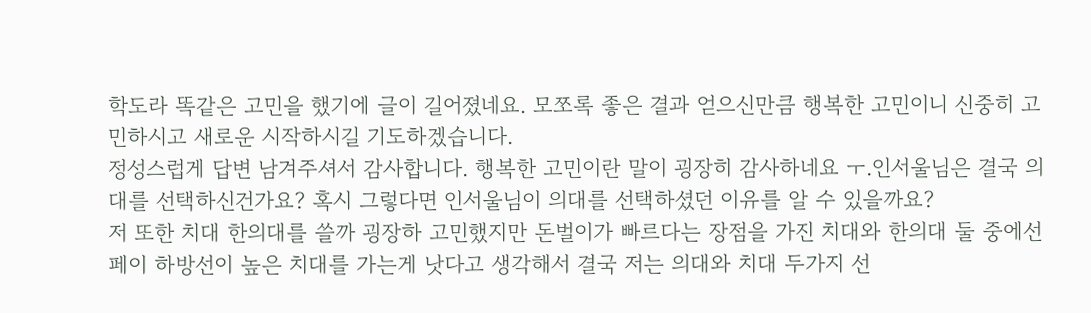학도라 똑같은 고민을 했기에 글이 길어졌네요. 모쪼록 좋은 결과 얻으신만큼 행복한 고민이니 신중히 고민하시고 새로운 시작하시길 기도하겠습니다.
정성스럽게 답변 남겨주셔서 감사합니다. 행복한 고민이란 말이 굉장히 감사하네요 ㅜ.인서울님은 결국 의대를 선택하신건가요? 혹시 그렇다면 인서울님이 의대를 선택하셨던 이유를 알 수 있을까요?
저 또한 치대 한의대를 쓸까 굉장하 고민했지만 돈벌이가 빠르다는 장점을 가진 치대와 한의대 둘 중에선 페이 하방선이 높은 치대를 가는게 낫다고 생각해서 결국 저는 의대와 치대 두가지 선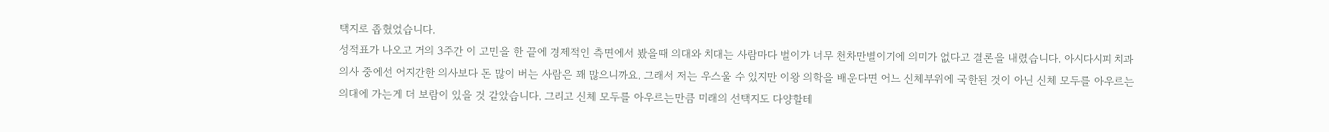택지로 좁혔었습니다.
성적표가 나오고 거의 3주간 이 고민을 한 끝에 경제적인 측면에서 봤을때 의대와 치대는 사람마다 벌이가 너무 천차만별이기에 의미가 없다고 결론을 내렸습니다. 아시다시피 치과의사 중에선 어지간한 의사보다 돈 많이 버는 사람은 꽤 많으니까요. 그래서 저는 우스울 수 있지만 이왕 의학을 배운다면 어느 신체부위에 국한된 것이 아닌 신체 모두를 아우르는 의대에 가는게 더 보람이 있을 것 같았습니다. 그리고 신체 모두를 아우르는만큼 미래의 선택지도 다양할테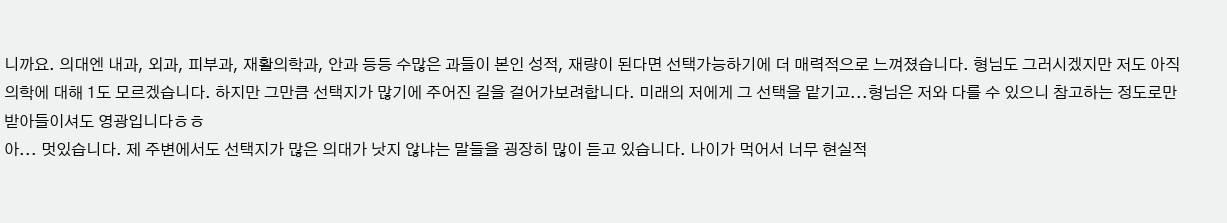니까요. 의대엔 내과, 외과, 피부과, 재활의학과, 안과 등등 수많은 과들이 본인 성적, 재량이 된다면 선택가능하기에 더 매력적으로 느껴졌습니다. 형님도 그러시겠지만 저도 아직 의학에 대해 1도 모르겠습니다. 하지만 그만큼 선택지가 많기에 주어진 길을 걸어가보려합니다. 미래의 저에게 그 선택을 맡기고...형님은 저와 다를 수 있으니 참고하는 정도로만 받아들이셔도 영광입니다ㅎㅎ
아... 멋있습니다. 제 주변에서도 선택지가 많은 의대가 낫지 않냐는 말들을 굉장히 많이 듣고 있습니다. 나이가 먹어서 너무 현실적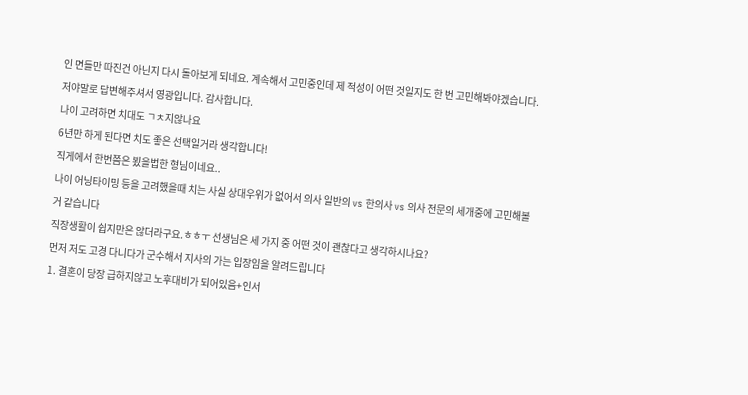인 면들만 따진건 아닌지 다시 돌아보게 되네요. 계속해서 고민중인데 제 적성이 어떤 것일지도 한 번 고민해봐야겠습니다. 저야말로 답변해주셔서 영광입니다. 감사합니다.
나이 고려하면 치대도 ㄱㅊ지않나요
6년만 하게 된다면 치도 좋은 선택일거라 생각합니다!
직게에서 한번쯤은 뵜을법한 형님이네요..
나이 어닝타이밍 등을 고려했을때 치는 사실 상대우위가 없어서 의사 일반의 vs 한의사 vs 의사 전문의 세개중에 고민해볼거 같습니다
직장생활이 쉽지만은 않더라구요.ㅎㅎㅜ 선생님은 세 가지 중 어떤 것이 괜찮다고 생각하시나요?
먼저 저도 고경 다니다가 군수해서 지사의 가는 입장임을 알려드립니다
1. 결혼이 당장 급하지않고 노후대비가 되어있음+인서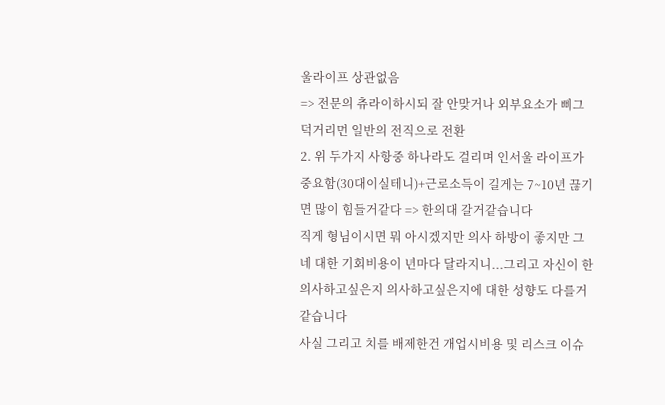울라이프 상관없음
=> 전문의 츄라이하시되 잘 안맞거나 외부요소가 삐그덕거리먼 일반의 전직으로 전환
2. 위 두가지 사항중 하나라도 걸리며 인서울 라이프가 중요함(30대이실테니)+근로소득이 길게는 7~10년 끊기면 많이 힘들거같다 => 한의대 갈거같습니다
직게 형님이시면 뭐 아시겠지만 의사 하방이 좋지만 그네 대한 기회비용이 년마다 달라지니...그리고 자신이 한의사하고싶은지 의사하고싶은지에 대한 성향도 다를거같습니다
사실 그리고 치를 배제한건 개업시비용 및 리스크 이슈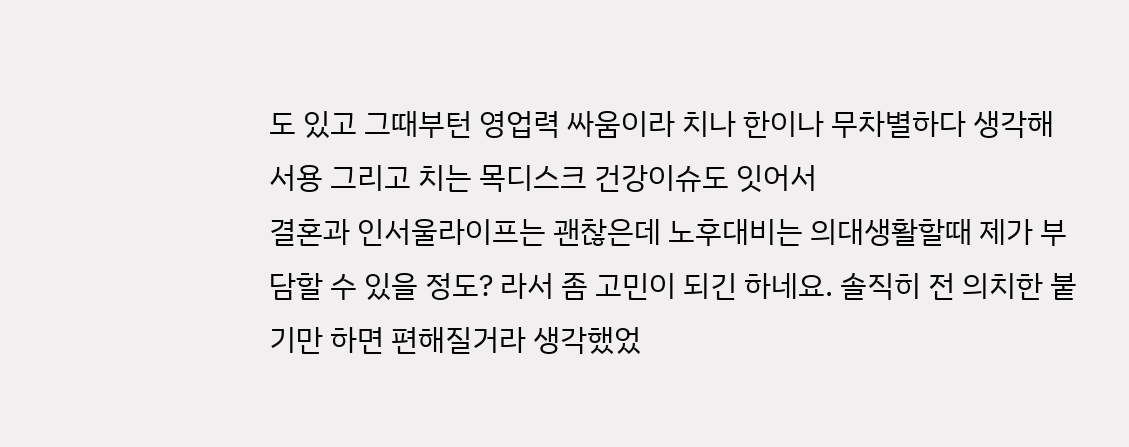도 있고 그때부턴 영업력 싸움이라 치나 한이나 무차별하다 생각해서용 그리고 치는 목디스크 건강이슈도 잇어서
결혼과 인서울라이프는 괜찮은데 노후대비는 의대생활할때 제가 부담할 수 있을 정도? 라서 좀 고민이 되긴 하네요. 솔직히 전 의치한 붙기만 하면 편해질거라 생각했었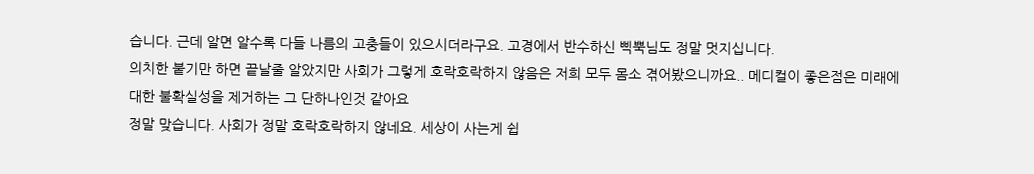습니다. 근데 알면 알수록 다들 나름의 고충들이 있으시더라구요. 고경에서 반수하신 삑뿍님도 정말 멋지십니다.
의치한 붙기만 하면 끝날줄 알았지만 사회가 그렇게 호락호락하지 않음은 저희 모두 몸소 겪어봤으니까요.. 메디컬이 좋은점은 미래에 대한 불확실성을 제거하는 그 단하나인것 같아요
정말 맞습니다. 사회가 정말 호락호락하지 않네요. 세상이 사는게 쉽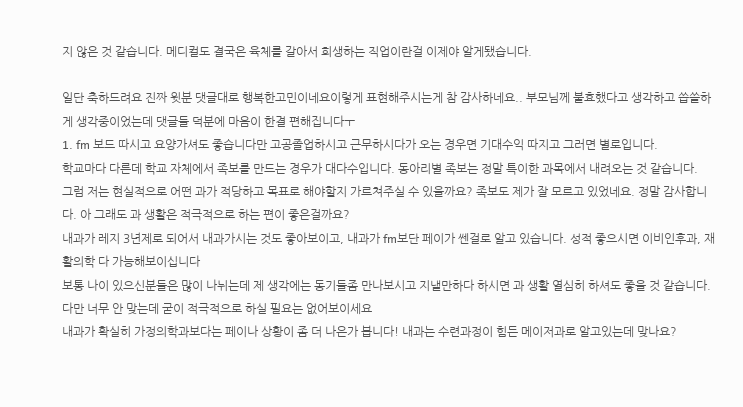지 않은 것 같습니다. 메디컬도 결국은 육체를 갈아서 희생하는 직업이란걸 이제야 알게됐습니다.

일단 축하드려요 진짜 윗분 댓글대로 행복한고민이네요이렇게 표현해주시는게 참 감사하네요.. 부모님께 불효했다고 생각하고 씁쓸하게 생각중이었는데 댓글들 덕분에 마음이 한결 편해집니다ㅜ
1. fm 보드 따시고 요양가셔도 좋습니다만 고공졸업하시고 근무하시다가 오는 경우면 기대수익 따지고 그러면 별로입니다.
학교마다 다른데 학교 자체에서 족보를 만드는 경우가 대다수입니다. 동아리별 족보는 정말 특이한 과목에서 내려오는 것 같습니다.
그럼 저는 현실적으로 어떤 과가 적당하고 목표로 해야할지 가르쳐주실 수 있을까요? 족보도 제가 잘 모르고 있었네요. 정말 감사합니다. 아 그래도 과 생활은 적극적으로 하는 편이 좋은걸까요?
내과가 레지 3년제로 되어서 내과가시는 것도 좋아보이고, 내과가 fm보단 페이가 쎈걸로 알고 있습니다. 성적 좋으시면 이비인후과, 재활의학 다 가능해보이십니다
보통 나이 있으신분들은 많이 나뉘는데 제 생각에는 동기들좀 만나보시고 지낼만하다 하시면 과 생활 열심히 하셔도 좋을 것 같습니다. 다만 너무 안 맞는데 굳이 적극적으로 하실 필요는 없어보이세요
내과가 확실히 가정의학과보다는 페이나 상황이 좀 더 나은가 봅니다! 내과는 수련과정이 힘든 메이저과로 알고있는데 맞나요?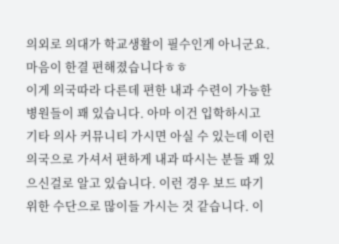의외로 의대가 학교생활이 필수인게 아니군요. 마음이 한결 편해졌습니다ㅎㅎ
이게 의국따라 다른데 편한 내과 수련이 가능한 병원들이 꽤 있습니다. 아마 이건 입학하시고 기타 의사 커뮤니티 가시면 아실 수 있는데 이런 의국으로 가셔서 편하게 내과 따시는 분들 꽤 있으신걸로 알고 있습니다. 이런 경우 보드 따기 위한 수단으로 많이들 가시는 것 같습니다. 이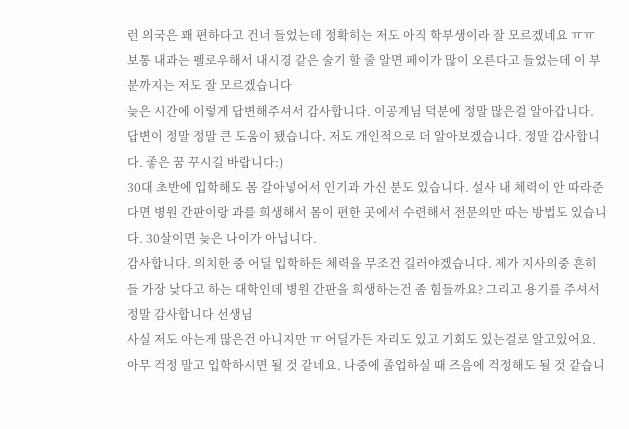런 의국은 꽤 편하다고 건너 들었는데 정확히는 저도 아직 학부생이라 잘 모르겠네요 ㅠㅠ
보통 내과는 펠로우해서 내시경 같은 술기 할 줄 알면 페이가 많이 오른다고 들었는데 이 부분까지는 저도 잘 모르겠습니다
늦은 시간에 이렇게 답변해주셔서 감사합니다. 이공계님 덕분에 정말 많은걸 알아갑니다. 답변이 정말 정말 큰 도움이 됐습니다. 저도 개인적으로 더 알아보겠습니다. 정말 감사합니다. 좋은 꿈 꾸시길 바랍니다:)
30대 초반에 입학해도 몸 갈아넣어서 인기과 가신 분도 있습니다. 설사 내 체력이 안 따라준다면 병원 간판이랑 과를 희생해서 몸이 편한 곳에서 수련해서 전문의만 따는 방법도 있습니다. 30살이면 늦은 나이가 아닙니다.
감사합니다. 의치한 중 어딜 입학하든 체력을 무조건 길러야겠습니다. 제가 지사의중 흔히들 가장 낮다고 하는 대학인데 병원 간판을 희생하는건 좀 힘들까요? 그리고 용기를 주셔서 정말 감사합니다 선생님
사실 저도 아는게 많은건 아니지만 ㅠ 어딜가든 자리도 있고 기회도 있는걸로 알고있어요. 아무 걱정 말고 입학하시면 될 것 같네요. 나중에 졸업하실 때 즈음에 걱정해도 될 것 같습니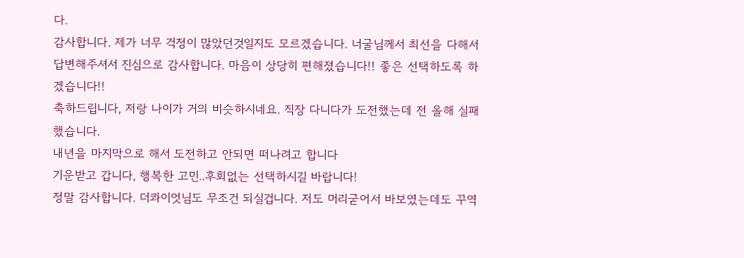다.
감사합니다. 제가 너무 걱정이 많았던것일지도 모르겠습니다. 너굴님께서 최선을 다해서 답변해주셔서 진심으로 감사합니다. 마음이 상당히 편해졌습니다!! 좋은 선택하도록 하겠습니다!!
축하드립니다, 저랑 나이가 거의 비슷하시네요. 직장 다니다가 도전했는데 전 올해 실패 했습니다.
내년을 마지막으로 해서 도전하고 안되면 떠나려고 합니다
기운받고 갑니다, 행복한 고민..후회없는 선택하시길 바랍니다!
정말 감사합니다. 더콰이엇님도 무조건 되실겁니다. 저도 머리굳어서 바보였는데도 꾸역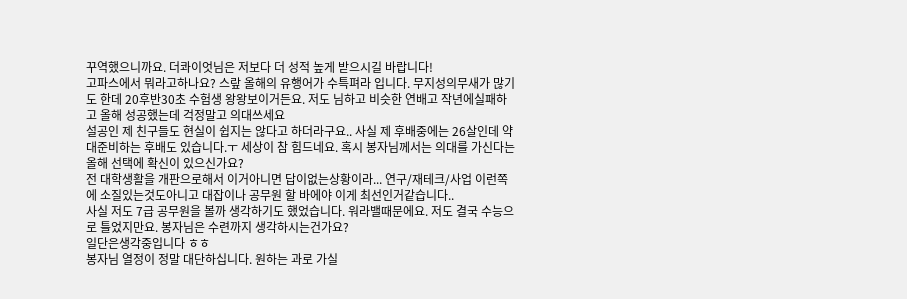꾸역했으니까요. 더콰이엇님은 저보다 더 성적 높게 받으시길 바랍니다!
고파스에서 뭐라고하나요? 스랖 올해의 유행어가 수특펴라 입니다. 무지성의무새가 많기도 한데 20후반30초 수험생 왕왕보이거든요. 저도 님하고 비슷한 연배고 작년에실패하고 올해 성공했는데 걱정말고 의대쓰세요
설공인 제 친구들도 현실이 쉽지는 않다고 하더라구요.. 사실 제 후배중에는 26살인데 약대준비하는 후배도 있습니다.ㅜ 세상이 참 힘드네요. 혹시 봉자님께서는 의대를 가신다는 올해 선택에 확신이 있으신가요?
전 대학생활을 개판으로해서 이거아니면 답이없는상황이라... 연구/재테크/사업 이런쪽에 소질있는것도아니고 대잡이나 공무원 할 바에야 이게 최선인거같습니다..
사실 저도 7급 공무원을 볼까 생각하기도 했었습니다. 워라밸때문에요. 저도 결국 수능으로 틀었지만요. 봉자님은 수련까지 생각하시는건가요?
일단은생각중입니다 ㅎㅎ
봉자님 열정이 정말 대단하십니다. 원하는 과로 가실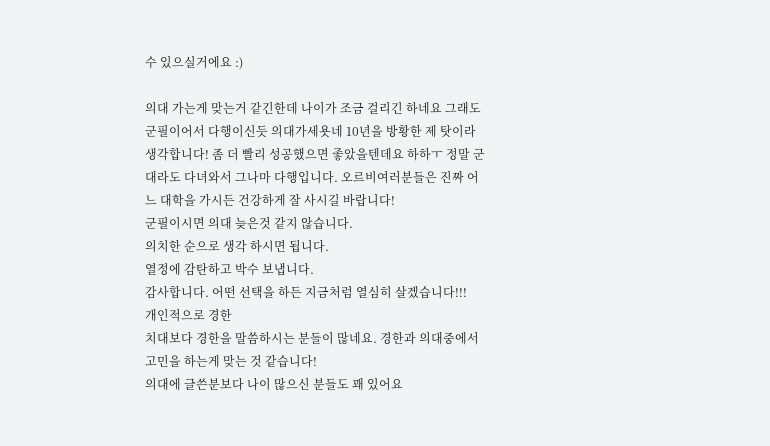수 있으실거에요 :)

의대 가는게 맞는거 같긴한데 나이가 조금 걸리긴 하네요 그래도 군필이어서 다행이신듯 의대가세욧네 10년을 방황한 제 탓이라 생각합니다! 좀 더 빨리 성공했으면 좋았을텐데요 하하ㅜ 정말 군대라도 다녀와서 그나마 다행입니다. 오르비여러분들은 진짜 어느 대학을 가시든 건강하게 잘 사시길 바랍니다!
군필이시면 의대 늦은것 같지 않습니다.
의치한 순으로 생각 하시면 됩니다.
열정에 감탄하고 박수 보냅니다.
감사합니다. 어떤 선택을 하든 지금처럼 열심히 살겠습니다!!!
개인적으로 경한
치대보다 경한을 말씀하시는 분들이 많네요. 경한과 의대중에서 고민을 하는게 맞는 것 같습니다!
의대에 글쓴분보다 나이 많으신 분들도 꽤 있어요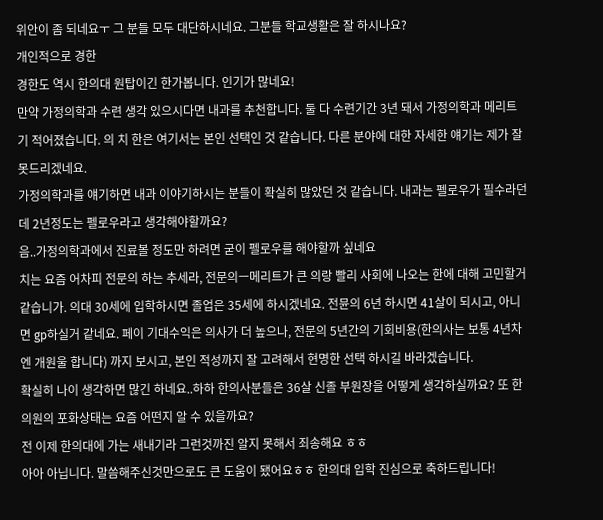위안이 좀 되네요ㅜ 그 분들 모두 대단하시네요. 그분들 학교생활은 잘 하시나요?
개인적으로 경한
경한도 역시 한의대 원탑이긴 한가봅니다. 인기가 많네요!
만약 가정의학과 수련 생각 있으시다면 내과를 추천합니다. 둘 다 수련기간 3년 돼서 가정의학과 메리트기 적어졌습니다. 의 치 한은 여기서는 본인 선택인 것 같습니다. 다른 분야에 대한 자세한 얘기는 제가 잘 못드리겠네요.
가정의학과를 얘기하면 내과 이야기하시는 분들이 확실히 많았던 것 같습니다. 내과는 펠로우가 필수라던데 2년정도는 펠로우라고 생각해야할까요?
음..가정의학과에서 진료볼 정도만 하려면 굳이 펠로우를 해야할까 싶네요
치는 요즘 어차피 전문의 하는 추세라, 전문의ㅡ메리트가 큰 의랑 빨리 사회에 나오는 한에 대해 고민할거같습니가. 의대 30세에 입학하시면 졸업은 35세에 하시겠네요. 전뮨의 6년 하시면 41살이 되시고, 아니면 gp하실거 같네요. 페이 기대수익은 의사가 더 높으나, 전문의 5년간의 기회비용(한의사는 보통 4년차엔 개원울 합니다) 까지 보시고, 본인 적성까지 잘 고려해서 현명한 선택 하시길 바라겠습니다.
확실히 나이 생각하면 많긴 하네요..하하 한의사분들은 36살 신졸 부원장을 어떻게 생각하실까요? 또 한의원의 포화상태는 요즘 어떤지 알 수 있을까요?
전 이제 한의대에 가는 새내기라 그런것까진 알지 못해서 죄송해요 ㅎㅎ
아아 아닙니다. 말씀해주신것만으로도 큰 도움이 됐어요ㅎㅎ 한의대 입학 진심으로 축하드립니다!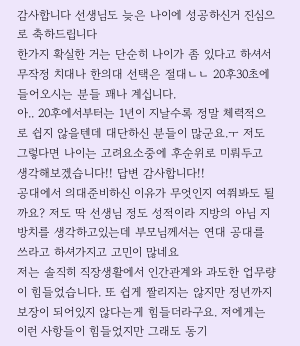감사합니다 선생님도 늦은 나이에 성공하신거 진심으로 축하드립니다
한가지 확실한 거는 단순히 나이가 좀 있다고 하셔서 무작정 치대나 한의대 선택은 절대ㄴㄴ 20후30초에 들어오시는 분들 꽤나 계십니다.
아.. 20후에서부터는 1년이 지날수록 정말 체력적으로 쉽지 않을텐데 대단하신 분들이 많군요.ㅜ 저도 그렇다면 나이는 고려요소중에 후순위로 미뤄두고 생각해보겠습니다!! 답변 감사합니다!!
공대에서 의대준비하신 이유가 무엇인지 여쭤봐도 될까요? 저도 딱 선생님 정도 성적이라 지방의 아님 지방치를 생각하고있는데 부모님께서는 연대 공대를 쓰라고 하셔가지고 고민이 많네요
저는 솔직히 직장생활에서 인간관계와 과도한 업무량이 힘들었습니다. 또 쉽게 짤리지는 않지만 정년까지 보장이 되어있지 않다는게 힘들더라구요. 저에게는 이런 사항들이 힘들었지만 그래도 동기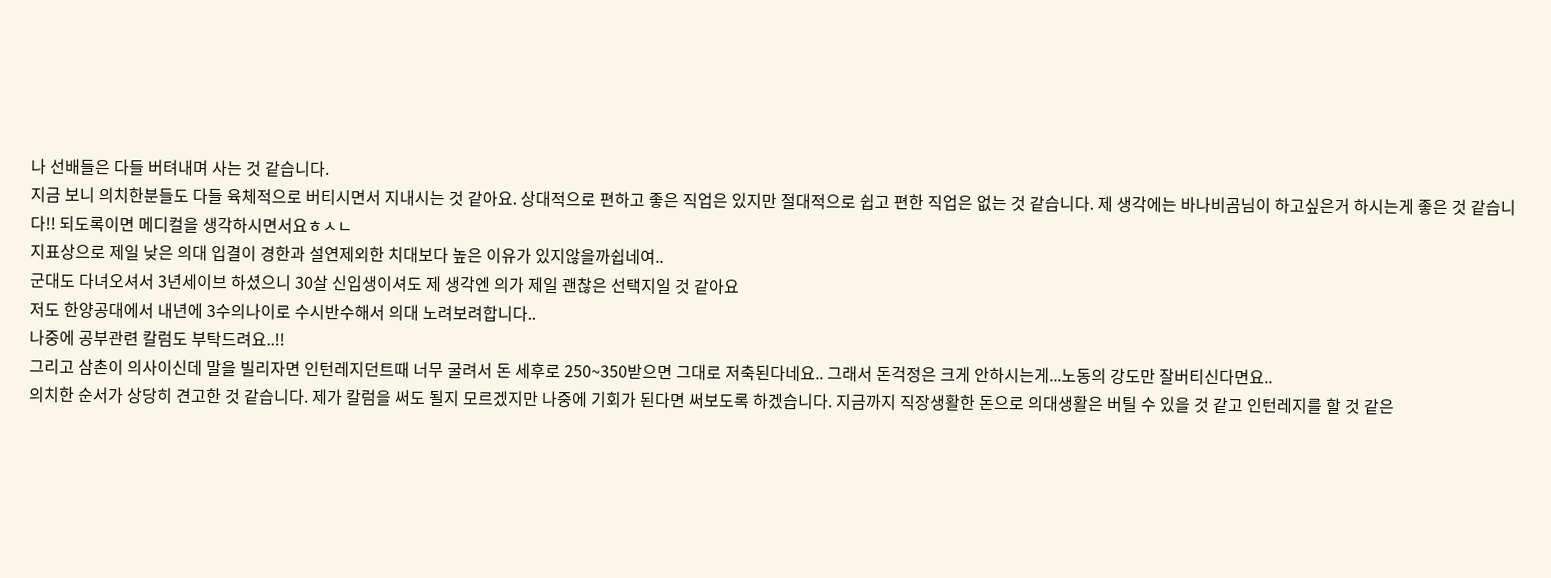나 선배들은 다들 버텨내며 사는 것 같습니다.
지금 보니 의치한분들도 다들 육체적으로 버티시면서 지내시는 것 같아요. 상대적으로 편하고 좋은 직업은 있지만 절대적으로 쉽고 편한 직업은 없는 것 같습니다. 제 생각에는 바나비곰님이 하고싶은거 하시는게 좋은 것 같습니다!! 되도록이면 메디컬을 생각하시면서요ㅎㅅㄴ
지표상으로 제일 낮은 의대 입결이 경한과 설연제외한 치대보다 높은 이유가 있지않을까쉽네여..
군대도 다녀오셔서 3년세이브 하셨으니 30살 신입생이셔도 제 생각엔 의가 제일 괜찮은 선택지일 것 같아요
저도 한양공대에서 내년에 3수의나이로 수시반수해서 의대 노려보려합니다..
나중에 공부관련 칼럼도 부탁드려요..!!
그리고 삼촌이 의사이신데 말을 빌리자면 인턴레지던트때 너무 굴려서 돈 세후로 250~350받으면 그대로 저축된다네요.. 그래서 돈걱정은 크게 안하시는게...노동의 강도만 잘버티신다면요..
의치한 순서가 상당히 견고한 것 같습니다. 제가 칼럼을 써도 될지 모르겠지만 나중에 기회가 된다면 써보도록 하겠습니다. 지금까지 직장생활한 돈으로 의대생활은 버틸 수 있을 것 같고 인턴레지를 할 것 같은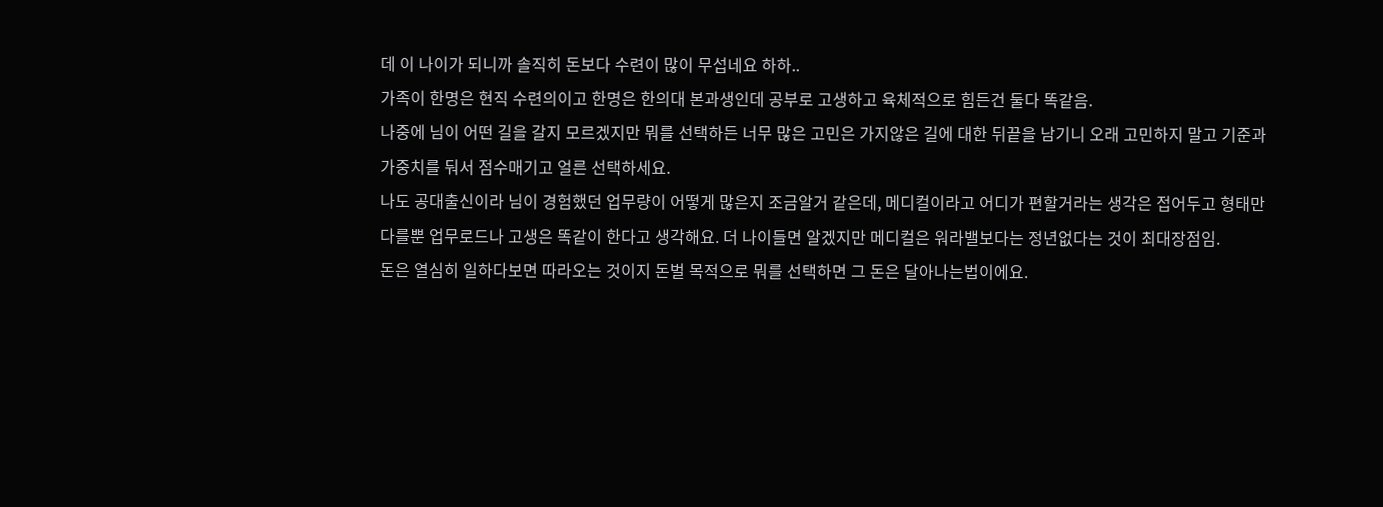데 이 나이가 되니까 솔직히 돈보다 수련이 많이 무섭네요 하하..
가족이 한명은 현직 수련의이고 한명은 한의대 본과생인데 공부로 고생하고 육체적으로 힘든건 둘다 똑같음.
나중에 님이 어떤 길을 갈지 모르겠지만 뭐를 선택하든 너무 많은 고민은 가지않은 길에 대한 뒤끝을 남기니 오래 고민하지 말고 기준과 가중치를 둬서 점수매기고 얼른 선택하세요.
나도 공대출신이라 님이 경험했던 업무량이 어떻게 많은지 조금알거 같은데, 메디컬이라고 어디가 편할거라는 생각은 접어두고 형태만 다를뿐 업무로드나 고생은 똑같이 한다고 생각해요. 더 나이들면 알겠지만 메디컬은 워라밸보다는 정년없다는 것이 최대장점임.
돈은 열심히 일하다보면 따라오는 것이지 돈벌 목적으로 뭐를 선택하면 그 돈은 달아나는법이에요.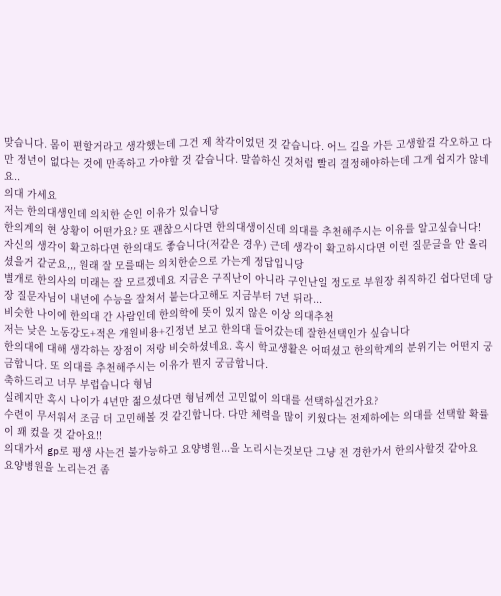맞습니다. 몸이 편할거라고 생각했는데 그건 제 착각이었던 것 같습니다. 어느 길을 가든 고생할걸 각오하고 다만 정년이 없다는 것에 만족하고 가야할 것 같습니다. 말씀하신 것처럼 빨리 결정해야하는데 그게 쉽지가 않네요..
의대 가세요
저는 한의대생인데 의치한 순인 이유가 있습니당
한의계의 현 상황이 어떤가요? 또 괜찮으시다면 한의대생이신데 의대를 추천해주시는 이유를 알고싶습니다!
자신의 생각이 확고하다면 한의대도 좋습니다(저같은 경우) 근데 생각이 확고하시다면 이런 질문글을 안 올리셨을거 같군요,,, 원래 잘 모를때는 의치한순으로 가는게 정답입니당
별개로 한의사의 미래는 잘 모르겠네요 지금은 구직난이 아니라 구인난일 정도로 부원장 취직하긴 쉽다던데 당장 질문자님이 내년에 수능을 잘쳐서 붙는다고해도 지금부터 7년 뒤라...
비슷한 나이에 한의대 간 사람인데 한의학에 뜻이 있지 않은 이상 의대추천
저는 낮은 노동강도+적은 개원비용+긴정년 보고 한의대 들어갔는데 잘한선택인가 싶습니다
한의대에 대해 생각하는 장점이 저랑 비슷하셨네요. 혹시 학교생활은 어떠셨고 한의학계의 분위기는 어떤지 궁금합니다. 또 의대를 추천해주시는 이유가 뭔지 궁금합니다.
축하드리고 너무 부럽습니다 형님
실례지만 혹시 나이가 4년만 젊으셨다면 형님께선 고민없이 의대를 선택하실건가요?
수련이 무서워서 조금 더 고민해볼 것 같긴합니다. 다만 체력을 많이 키웠다는 전제하에는 의대를 선택할 확률이 꽤 컸을 것 같아요!!
의대가서 gp로 평생 사는건 불가능하고 요양병원...을 노리시는것보단 그냥 전 경한가서 한의사할것 같아요
요양병원을 노리는건 좀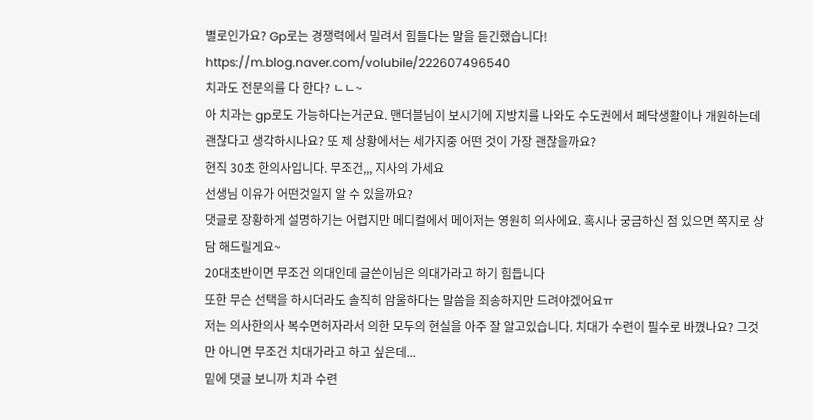별로인가요? Gp로는 경쟁력에서 밀려서 힘들다는 말을 듣긴했습니다!
https://m.blog.naver.com/volubile/222607496540
치과도 전문의를 다 한다? ㄴㄴ~
아 치과는 gp로도 가능하다는거군요. 맨더블님이 보시기에 지방치를 나와도 수도권에서 페닥생활이나 개원하는데 괜찮다고 생각하시나요? 또 제 상황에서는 세가지중 어떤 것이 가장 괜찮을까요?
현직 30초 한의사입니다. 무조건,,, 지사의 가세요
선생님 이유가 어떤것일지 알 수 있을까요?
댓글로 장황하게 설명하기는 어렵지만 메디컬에서 메이저는 영원히 의사에요. 혹시나 궁금하신 점 있으면 쪽지로 상담 해드릴게요~
20대초반이면 무조건 의대인데 글쓴이님은 의대가라고 하기 힘듭니다
또한 무슨 선택을 하시더라도 솔직히 암울하다는 말씀을 죄송하지만 드려야겠어요ㅠ
저는 의사한의사 복수면허자라서 의한 모두의 현실을 아주 잘 알고있습니다. 치대가 수련이 필수로 바꼈나요? 그것만 아니면 무조건 치대가라고 하고 싶은데...
밑에 댓글 보니까 치과 수련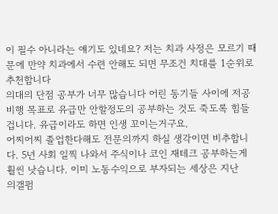이 필수 아니라는 얘기도 있네요? 저는 치과 사정은 모르기 때문에 만약 치과에서 수련 안해도 되면 무조건 치대를 1순위로 추천합니다
의대의 단점 공부가 너무 많습니다 어린 동기들 사이에 저공비행 목표로 유급만 안할정도의 공부하는 것도 죽도록 힘들겁니다. 유급이라도 하면 인생 꼬이는거구요.
어찌어찌 졸업한다해도 전문의까지 하실 생각이면 비추합니다. 5년 사회 일찍 나와서 주식이나 코인 재테크 공부하는게 훨씬 낫습니다. 이미 노동수익으로 부자되는 세상은 지난
의갤펌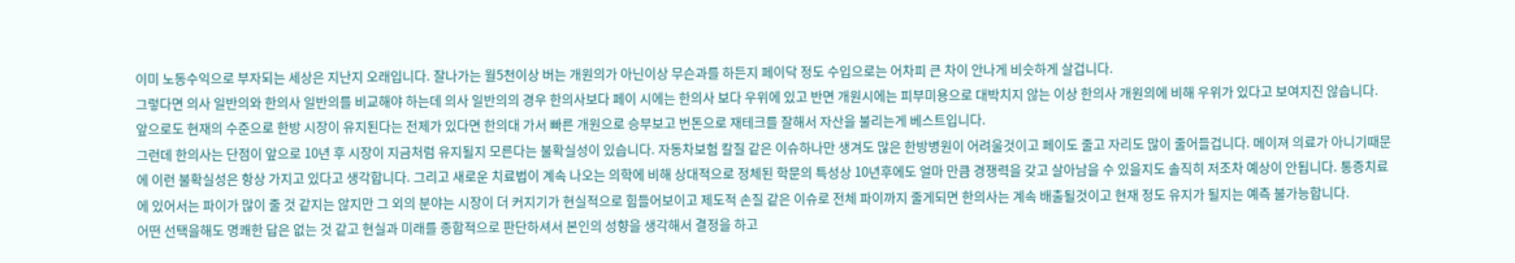이미 노동수익으로 부자되는 세상은 지난지 오래입니다. 잘나가는 월5천이상 버는 개원의가 아닌이상 무슨과를 하든지 페이닥 정도 수입으로는 어차피 큰 차이 안나게 비슷하게 살겁니다.
그렇다면 의사 일반의와 한의사 일반의를 비교해야 하는데 의사 일반의의 경우 한의사보다 페이 시에는 한의사 보다 우위에 있고 반면 개원시에는 피부미용으로 대박치지 않는 이상 한의사 개원의에 비해 우위가 있다고 보여지진 않습니다.
앞으로도 현재의 수준으로 한방 시장이 유지된다는 전제가 있다면 한의대 가서 빠른 개원으로 승부보고 번돈으로 재테크를 잘해서 자산을 불리는게 베스트입니다.
그런데 한의사는 단점이 앞으로 10년 후 시장이 지금처럼 유지될지 모른다는 불확실성이 있습니다. 자동차보험 칼질 같은 이슈하나만 생겨도 많은 한방병원이 어려울것이고 페이도 줄고 자리도 많이 줄어들겁니다. 메이져 의료가 아니기때문에 이런 불확실성은 항상 가지고 있다고 생각합니다. 그리고 새로운 치료법이 계속 나오는 의학에 비해 상대적으로 정체된 학문의 특성상 10년후에도 얼마 만큼 경쟁력을 갖고 살아남을 수 있을지도 솔직히 저조차 예상이 안됩니다. 통증치료에 있어서는 파이가 많이 줄 것 같지는 않지만 그 외의 분야는 시장이 더 커지기가 현실적으로 힘들어보이고 제도적 손질 같은 이슈로 전체 파이까지 줄게되면 한의사는 계속 배출될것이고 현재 정도 유지가 될지는 예측 불가능합니다.
어떤 선택을해도 명쾌한 답은 없는 것 같고 현실과 미래를 종합적으로 판단하셔서 본인의 성향을 생각해서 결정을 하고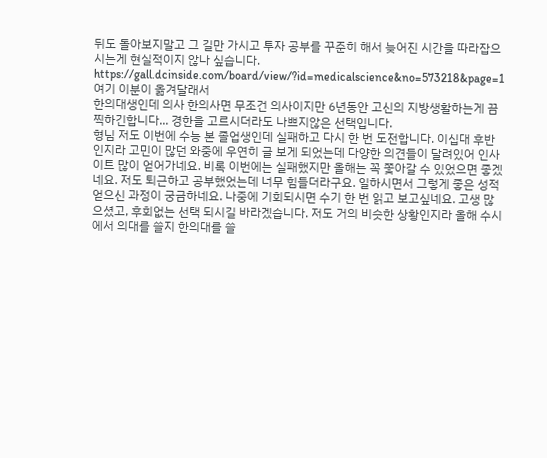뒤도 돌아보지말고 그 길만 가시고 투자 공부를 꾸준히 해서 늦어진 시간을 따라잡으시는게 현실적이지 않나 싶습니다.
https://gall.dcinside.com/board/view/?id=medicalscience&no=573218&page=1
여기 이분이 옮겨달래서
한의대생인데 의사 한의사면 무조건 의사이지만 6년동안 고신의 지방생활하는게 끔찍하긴합니다... 경한을 고르시더라도 나쁘지않은 선택입니다.
형님 저도 이번에 수능 본 졸업생인데 실패하고 다시 한 번 도전합니다. 이십대 후반인지라 고민이 많던 와중에 우연히 글 보게 되었는데 다양한 의견들이 달려있어 인사이트 많이 얻어가네요. 비록 이번에는 실패했지만 올해는 꼭 쫓아갈 수 있었으면 좋겠네요. 저도 퇴근하고 공부했었는데 너무 힘들더라구요. 일하시면서 그렇게 좋은 성적 얻으신 과정이 궁금하네요. 나중에 기회되시면 수기 한 번 읽고 보고싶네요. 고생 많으셨고, 후회없는 선택 되시길 바라겠습니다. 저도 거의 비슷한 상황인지라 올해 수시에서 의대를 쓸지 한의대를 쓸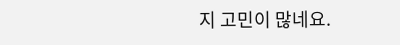지 고민이 많네요.